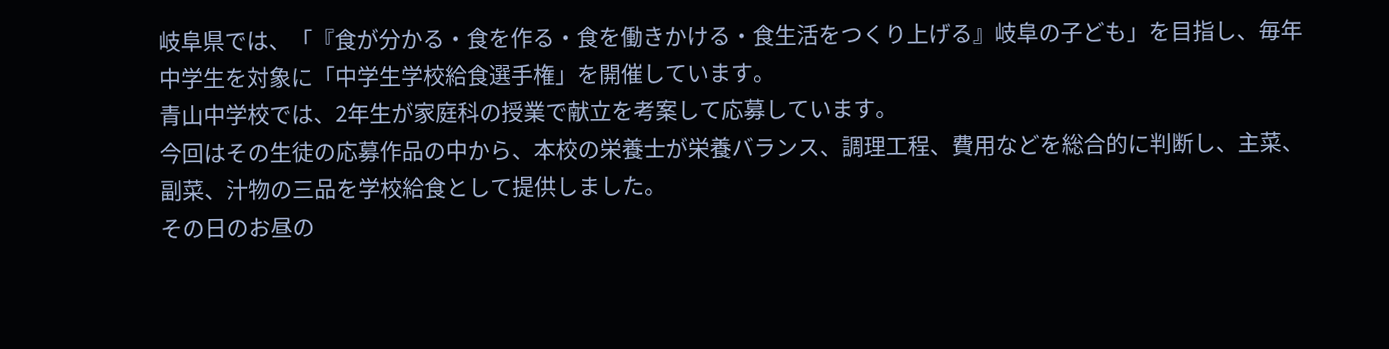岐阜県では、「『食が分かる・食を作る・食を働きかける・食生活をつくり上げる』岐阜の子ども」を目指し、毎年中学生を対象に「中学生学校給食選手権」を開催しています。
青山中学校では、2年生が家庭科の授業で献立を考案して応募しています。
今回はその生徒の応募作品の中から、本校の栄養士が栄養バランス、調理工程、費用などを総合的に判断し、主菜、副菜、汁物の三品を学校給食として提供しました。
その日のお昼の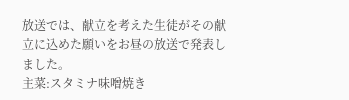放送では、献立を考えた生徒がその献立に込めた願いをお昼の放送で発表しました。
主菜:スタミナ味噌焼き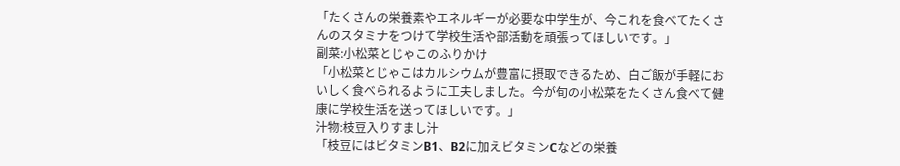「たくさんの栄養素やエネルギーが必要な中学生が、今これを食べてたくさんのスタミナをつけて学校生活や部活動を頑張ってほしいです。」
副菜:小松菜とじゃこのふりかけ
「小松菜とじゃこはカルシウムが豊富に摂取できるため、白ご飯が手軽においしく食べられるように工夫しました。今が旬の小松菜をたくさん食べて健康に学校生活を送ってほしいです。」
汁物:枝豆入りすまし汁
「枝豆にはビタミンB1、B2に加えビタミンCなどの栄養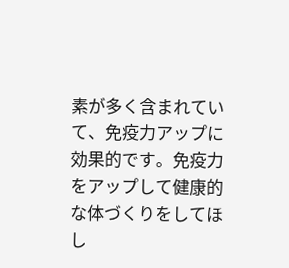素が多く含まれていて、免疫力アップに効果的です。免疫力をアップして健康的な体づくりをしてほし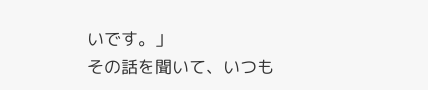いです。」
その話を聞いて、いつも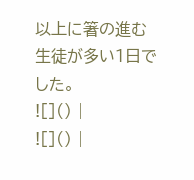以上に箸の進む生徒が多い1日でした。
![]() |
![]() |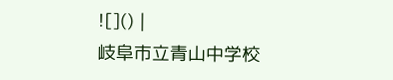![]() |
岐阜市立青山中学校